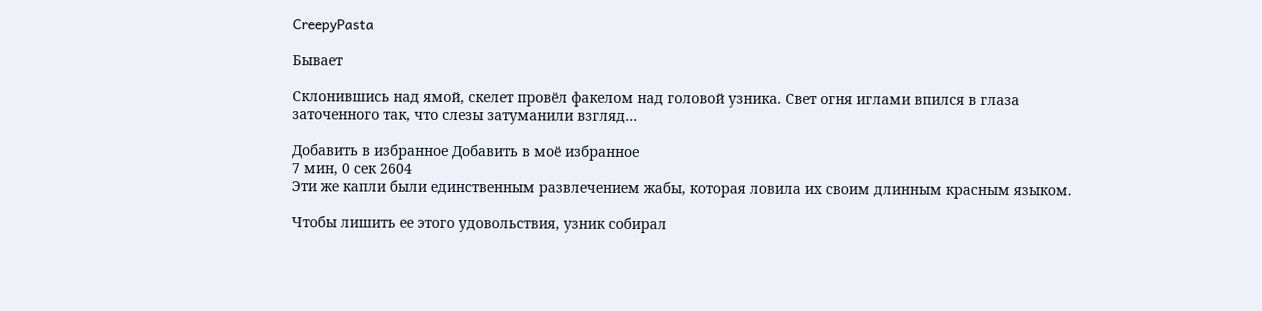CreepyPasta

Бывает

Склонившись над ямой, скелет провёл факелом над головой узника. Свет огня иглами впился в глаза заточенного так, что слезы затуманили взгляд…

Добавить в избранное Добавить в моё избранное
7 мин, 0 сек 2604
Эти же капли были единственным развлечением жабы, которая ловила их своим длинным красным языком.

Чтобы лишить ее этого удовольствия, узник собирал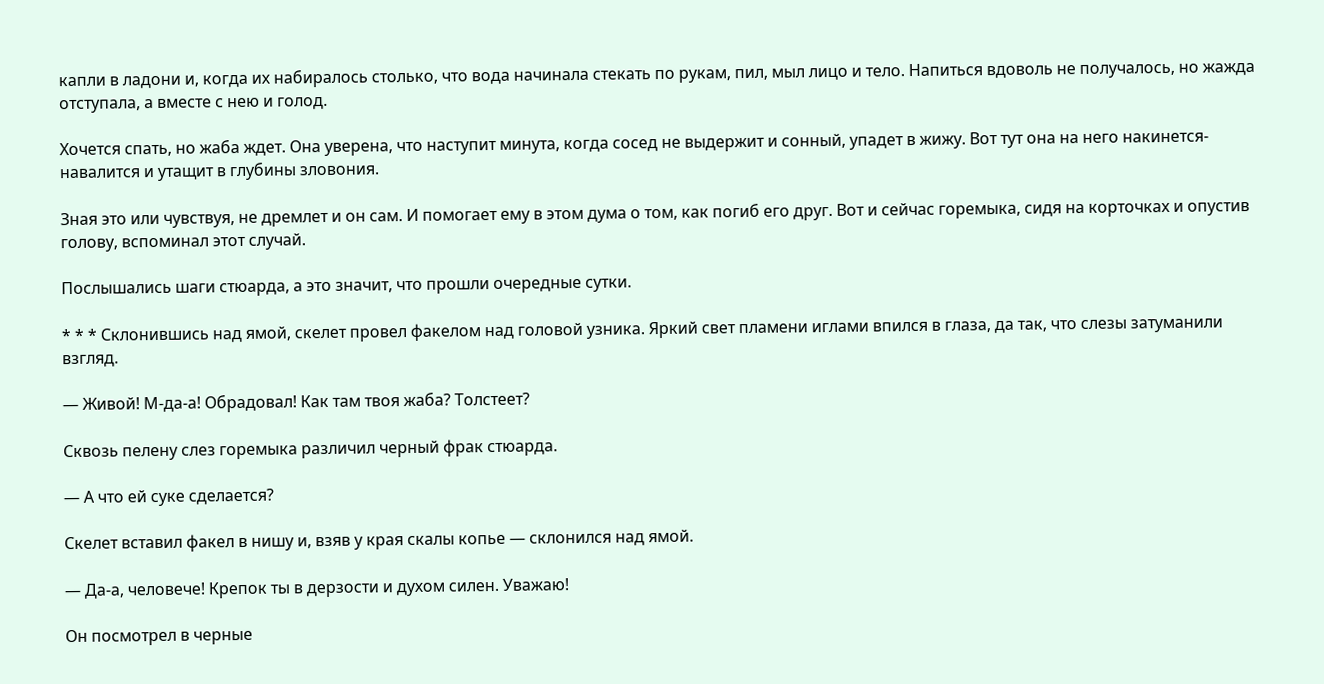капли в ладони и, когда их набиралось столько, что вода начинала стекать по рукам, пил, мыл лицо и тело. Напиться вдоволь не получалось, но жажда отступала, а вместе с нею и голод.

Хочется спать, но жаба ждет. Она уверена, что наступит минута, когда сосед не выдержит и сонный, упадет в жижу. Вот тут она на него накинется-навалится и утащит в глубины зловония.

Зная это или чувствуя, не дремлет и он сам. И помогает ему в этом дума о том, как погиб его друг. Вот и сейчас горемыка, сидя на корточках и опустив голову, вспоминал этот случай.

Послышались шаги стюарда, а это значит, что прошли очередные сутки.

* * * Склонившись над ямой, скелет провел факелом над головой узника. Яркий свет пламени иглами впился в глаза, да так, что слезы затуманили взгляд.

— Живой! М-да-а! Обрадовал! Как там твоя жаба? Толстеет?

Сквозь пелену слез горемыка различил черный фрак стюарда.

— А что ей суке сделается?

Скелет вставил факел в нишу и, взяв у края скалы копье — склонился над ямой.

— Да-а, человече! Крепок ты в дерзости и духом силен. Уважаю!

Он посмотрел в черные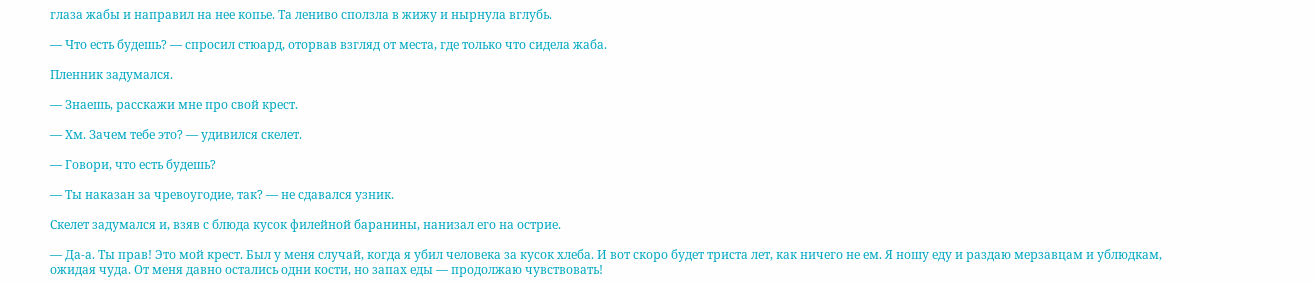глаза жабы и направил на нее копье. Та лениво сползла в жижу и нырнула вглубь.

— Что есть будешь? — спросил стюард, оторвав взгляд от места, где только что сидела жаба.

Пленник задумался.

— Знаешь, расскажи мне про свой крест.

— Хм. Зачем тебе это? — удивился скелет.

— Говори, что есть будешь?

— Ты наказан за чревоугодие, так? — не сдавался узник.

Скелет задумался и, взяв с блюда кусок филейной баранины, нанизал его на острие.

— Да-а. Ты прав! Это мой крест. Был у меня случай, когда я убил человека за кусок хлеба. И вот скоро будет триста лет, как ничего не ем. Я ношу еду и раздаю мерзавцам и ублюдкам, ожидая чуда. От меня давно остались одни кости, но запах еды — продолжаю чувствовать!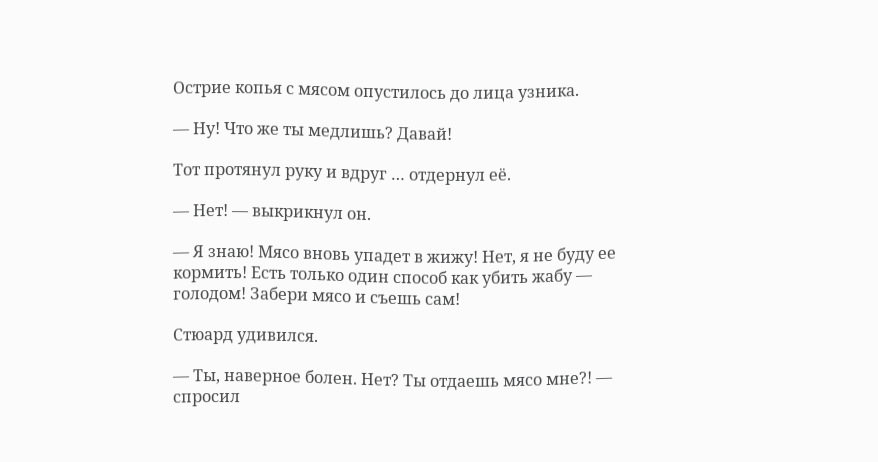Острие копья с мясом опустилось до лица узника.

— Ну! Что же ты медлишь? Давай!

Тот протянул руку и вдруг … отдернул её.

— Нет! — выкрикнул он.

— Я знаю! Мясо вновь упадет в жижу! Нет, я не буду ее кормить! Есть только один способ как убить жабу — голодом! Забери мясо и съешь сам!

Стюард удивился.

— Ты, наверное болен. Нет? Ты отдаешь мясо мне?! — спросил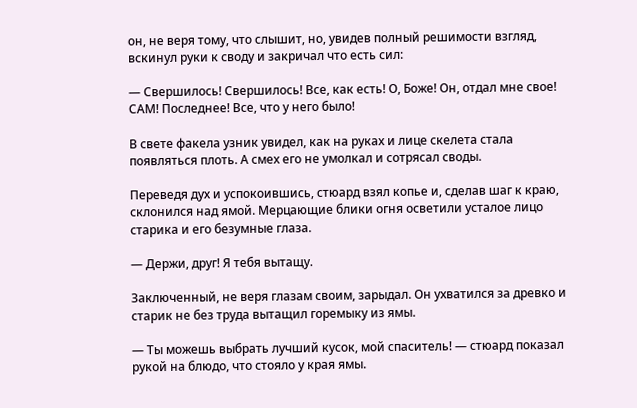он, не веря тому, что слышит, но, увидев полный решимости взгляд, вскинул руки к своду и закричал что есть сил:

— Свершилось! Свершилось! Все, как есть! О, Боже! Он, отдал мне свое! САМ! Последнее! Все, что у него было!

В свете факела узник увидел, как на руках и лице скелета стала появляться плоть. А смех его не умолкал и сотрясал своды.

Переведя дух и успокоившись, стюард взял копье и, сделав шаг к краю, склонился над ямой. Мерцающие блики огня осветили усталое лицо старика и его безумные глаза.

— Держи, друг! Я тебя вытащу.

Заключенный, не веря глазам своим, зарыдал. Он ухватился за древко и старик не без труда вытащил горемыку из ямы.

— Ты можешь выбрать лучший кусок, мой спаситель! — стюард показал рукой на блюдо, что стояло у края ямы.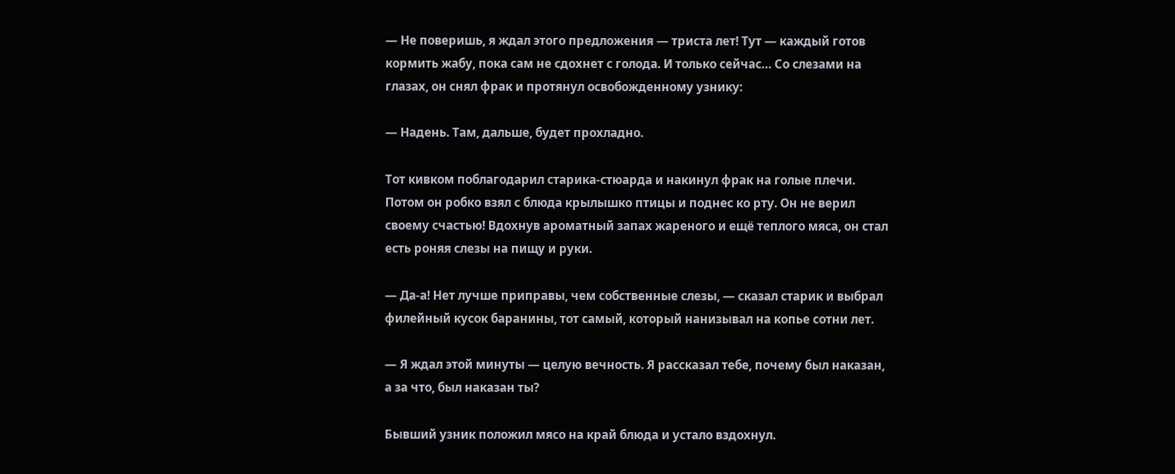— Не поверишь, я ждал этого предложения — триста лет! Тут — каждый готов кормить жабу, пока сам не сдохнет с голода. И только сейчас… Со слезами на глазах, он снял фрак и протянул освобожденному узнику:

— Надень. Там, дальше, будет прохладно.

Тот кивком поблагодарил старика-стюарда и накинул фрак на голые плечи. Потом он робко взял с блюда крылышко птицы и поднес ко рту. Он не верил своему счастью! Вдохнув ароматный запах жареного и ещё теплого мяса, он стал есть роняя слезы на пищу и руки.

— Да-а! Нет лучше приправы, чем собственные слезы, — сказал старик и выбрал филейный кусок баранины, тот самый, который нанизывал на копье сотни лет.

— Я ждал этой минуты — целую вечность. Я рассказал тебе, почему был наказан, а за что, был наказан ты?

Бывший узник положил мясо на край блюда и устало вздохнул.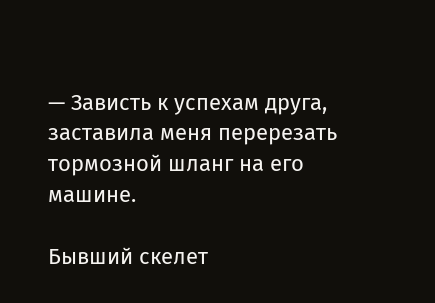— Зависть к успехам друга, заставила меня перерезать тормозной шланг на его машине.

Бывший скелет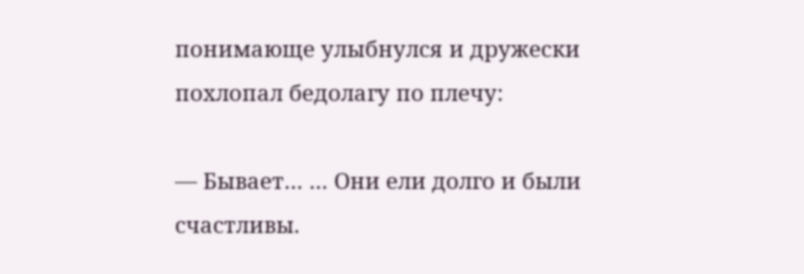понимающе улыбнулся и дружески похлопал бедолагу по плечу:

— Бывает… … Они ели долго и были счастливы.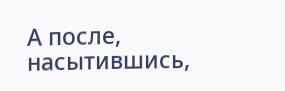А после, насытившись,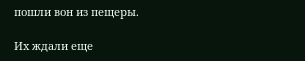пошли вон из пещеры.

Их ждали еще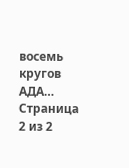восемь кругов АДА…
Страница 2 из 2